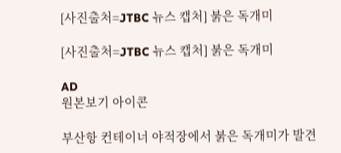[사진출처=JTBC 뉴스 캡처] 붉은 독개미

[사진출처=JTBC 뉴스 캡처] 붉은 독개미

AD
원본보기 아이콘

부산항 컨테이너 야적장에서 붉은 독개미가 발견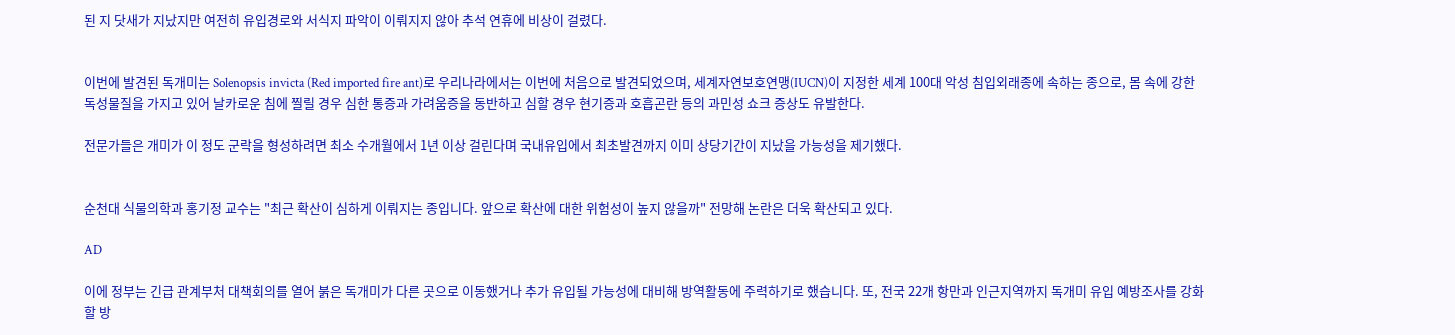된 지 닷새가 지났지만 여전히 유입경로와 서식지 파악이 이뤄지지 않아 추석 연휴에 비상이 걸렸다.


이번에 발견된 독개미는 Solenopsis invicta (Red imported fire ant)로 우리나라에서는 이번에 처음으로 발견되었으며, 세계자연보호연맹(IUCN)이 지정한 세계 100대 악성 침입외래종에 속하는 종으로, 몸 속에 강한 독성물질을 가지고 있어 날카로운 침에 찔릴 경우 심한 통증과 가려움증을 동반하고 심할 경우 현기증과 호흡곤란 등의 과민성 쇼크 증상도 유발한다.

전문가들은 개미가 이 정도 군락을 형성하려면 최소 수개월에서 1년 이상 걸린다며 국내유입에서 최초발견까지 이미 상당기간이 지났을 가능성을 제기했다.


순천대 식물의학과 홍기정 교수는 "최근 확산이 심하게 이뤄지는 종입니다. 앞으로 확산에 대한 위험성이 높지 않을까" 전망해 논란은 더욱 확산되고 있다.

AD

이에 정부는 긴급 관계부처 대책회의를 열어 붉은 독개미가 다른 곳으로 이동했거나 추가 유입될 가능성에 대비해 방역활동에 주력하기로 했습니다. 또, 전국 22개 항만과 인근지역까지 독개미 유입 예방조사를 강화할 방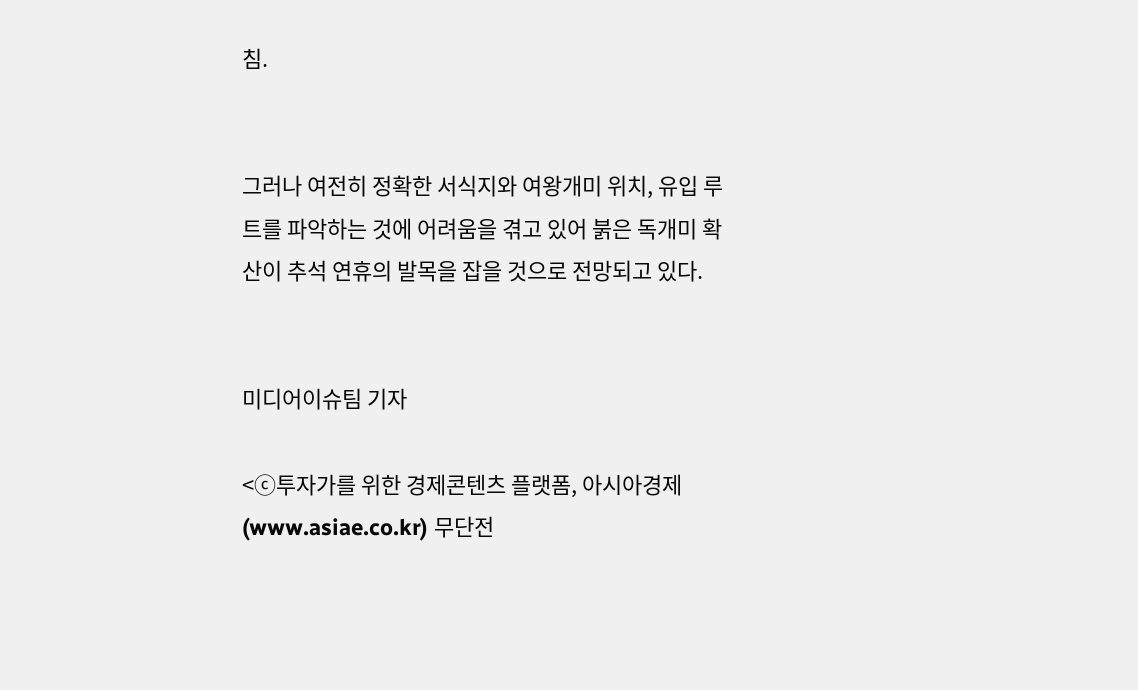침.


그러나 여전히 정확한 서식지와 여왕개미 위치, 유입 루트를 파악하는 것에 어려움을 겪고 있어 붉은 독개미 확산이 추석 연휴의 발목을 잡을 것으로 전망되고 있다.


미디어이슈팀 기자

<ⓒ투자가를 위한 경제콘텐츠 플랫폼, 아시아경제(www.asiae.co.kr) 무단전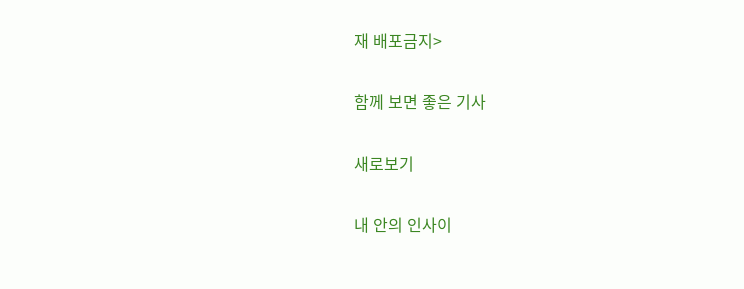재 배포금지>

함께 보면 좋은 기사

새로보기

내 안의 인사이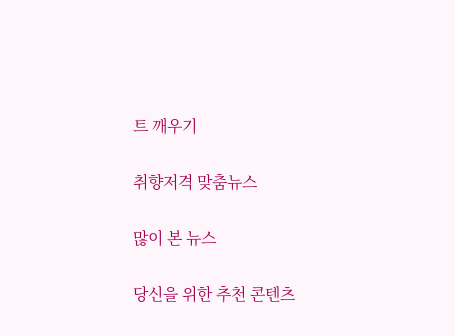트 깨우기

취향저격 맞춤뉴스

많이 본 뉴스

당신을 위한 추천 콘텐츠